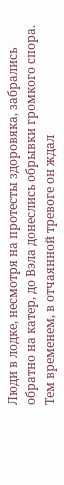Люди в лодке, несмотря на протесты здоровяка, забрались обратно на катер, до Вэла донеслись обрывки громкого спора. Тем временем, в отчаянной тревоге он ждал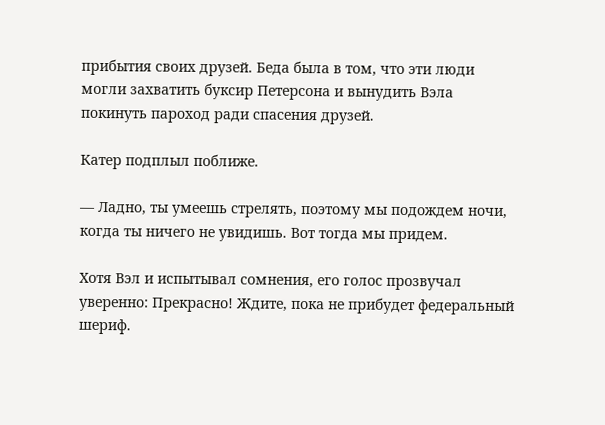прибытия своих друзей. Беда была в том, что эти люди могли захватить буксир Петерсона и вынудить Вэла покинуть пароход ради спасения друзей.

Катер подплыл поближе.

— Ладно, ты умеешь стрелять, поэтому мы подождем ночи, когда ты ничего не увидишь. Вот тогда мы придем.

Хотя Вэл и испытывал сомнения, его голос прозвучал уверенно: Прекрасно! Ждите, пока не прибудет федеральный шериф.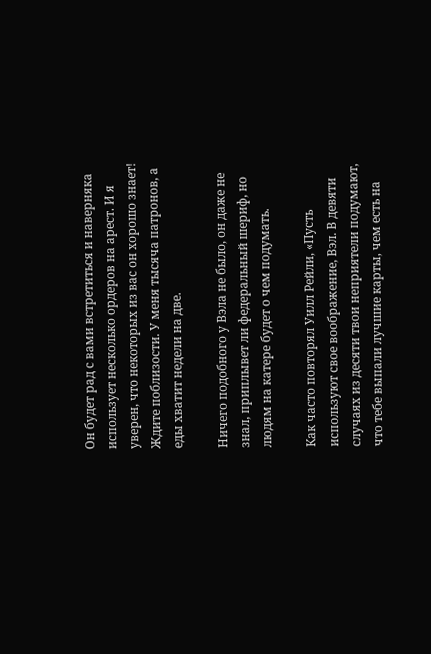Он будет рад с вами встретиться и наверняка использует несколько ордеров на арест. И я уверен, что некоторых из вас он хорошо знает! Ждите поблизости. У меня тысяча патронов, а еды хватит недели на две.

Ничего подобного у Вэла не было, он даже не знал, приплывет ли федеральный шериф, но людям на катере будет о чем подумать.

Как часто повторял Уилл Рейли, «Пусть используют свое воображение, Вэл. В девяти случаях из десяти твои неприятели подумают, что тебе выпали лучшие карты, чем есть на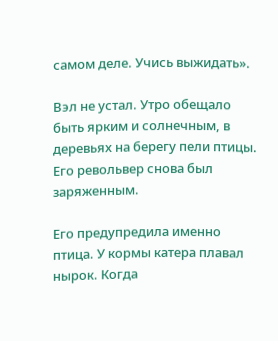самом деле. Учись выжидать».

Вэл не устал. Утро обещало быть ярким и солнечным, в деревьях на берегу пели птицы. Его револьвер снова был заряженным.

Его предупредила именно птица. У кормы катера плавал нырок. Когда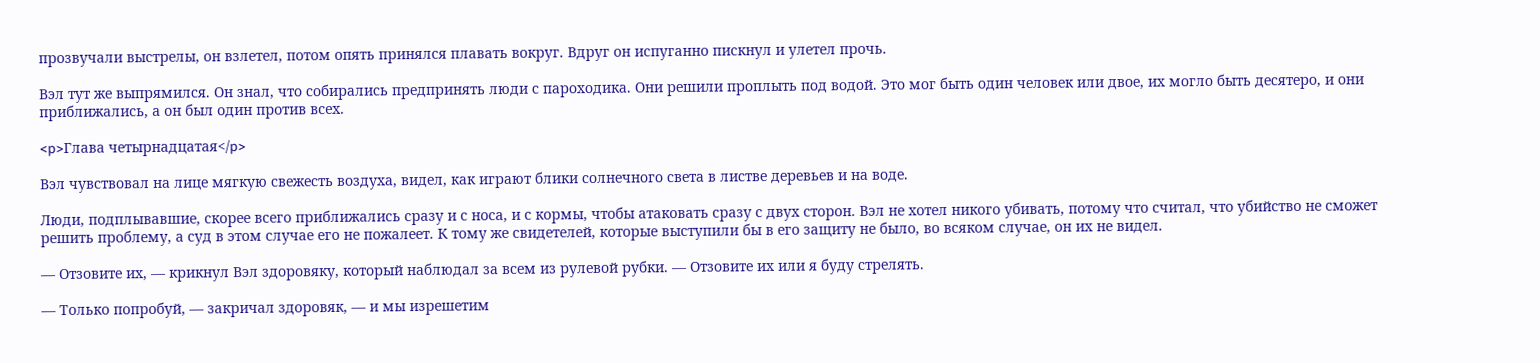прозвучали выстрелы, он взлетел, потом опять принялся плавать вокруг. Вдруг он испуганно пискнул и улетел прочь.

Вэл тут же выпрямился. Он знал, что собирались предпринять люди с пароходика. Они решили проплыть под водой. Это мог быть один человек или двое, их могло быть десятеро, и они приближались, а он был один против всех.

<p>Глава четырнадцатая</p>

Вэл чувствовал на лице мягкую свежесть воздуха, видел, как играют блики солнечного света в листве деревьев и на воде.

Люди, подплывавшие, скорее всего приближались сразу и с носа, и с кормы, чтобы атаковать сразу с двух сторон. Вэл не хотел никого убивать, потому что считал, что убийство не сможет решить проблему, а суд в этом случае его не пожалеет. К тому же свидетелей, которые выступили бы в его защиту не было, во всяком случае, он их не видел.

— Отзовите их, — крикнул Вэл здоровяку, который наблюдал за всем из рулевой рубки. — Отзовите их или я буду стрелять.

— Только попробуй, — закричал здоровяк, — и мы изрешетим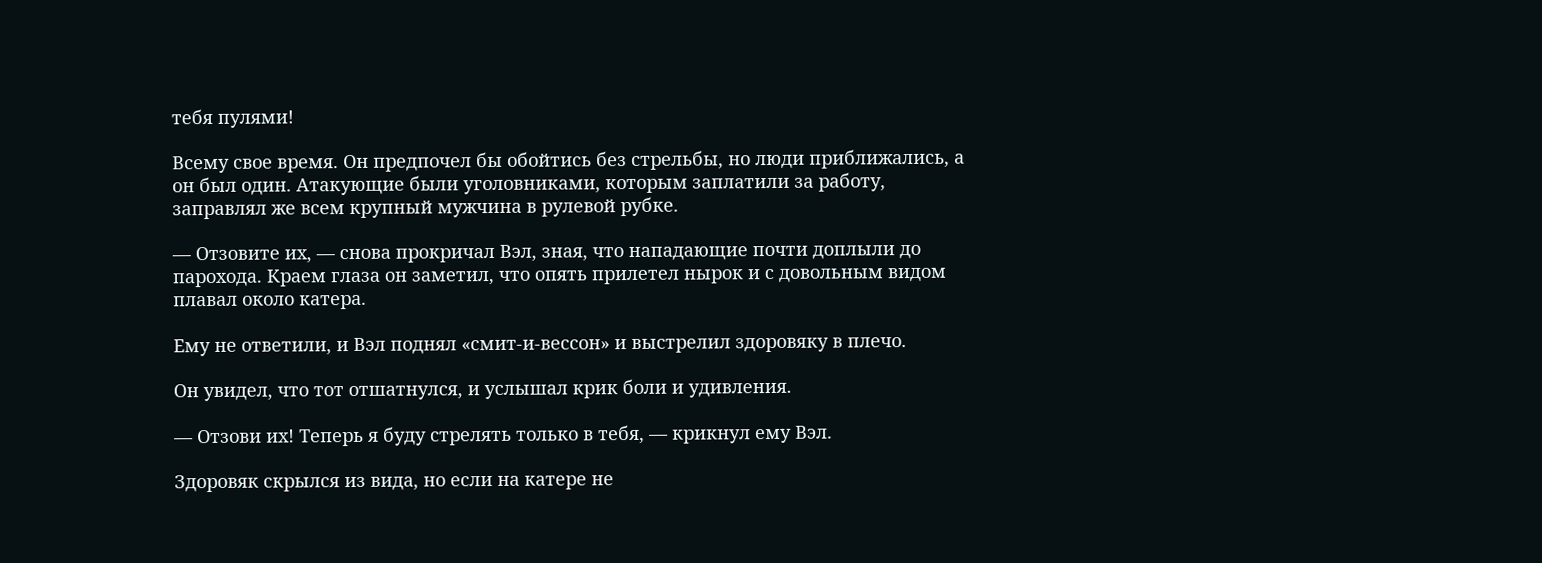тебя пулями!

Всему свое время. Он предпочел бы обойтись без стрельбы, но люди приближались, а он был один. Атакующие были уголовниками, которым заплатили за работу, заправлял же всем крупный мужчина в рулевой рубке.

— Отзовите их, — снова прокричал Вэл, зная, что нападающие почти доплыли до парохода. Краем глаза он заметил, что опять прилетел нырок и с довольным видом плавал около катера.

Ему не ответили, и Вэл поднял «смит-и-вессон» и выстрелил здоровяку в плечо.

Он увидел, что тот отшатнулся, и услышал крик боли и удивления.

— Отзови их! Теперь я буду стрелять только в тебя, — крикнул ему Вэл.

Здоровяк скрылся из вида, но если на катере не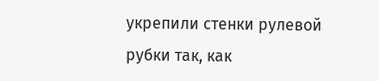укрепили стенки рулевой рубки так, как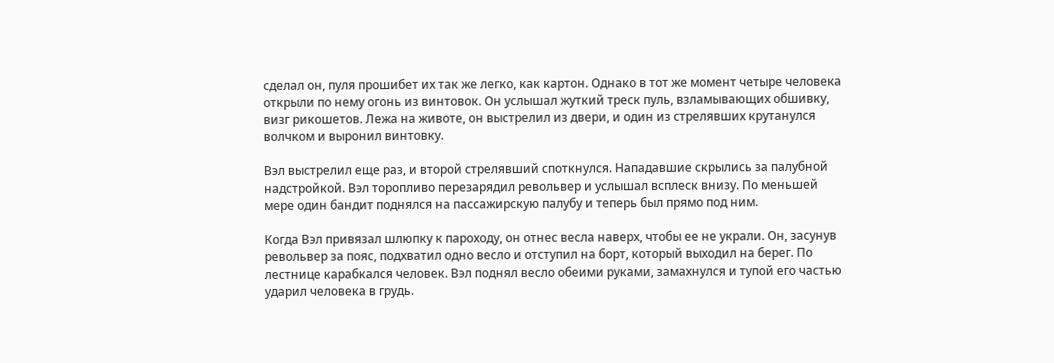сделал он, пуля прошибет их так же легко, как картон. Однако в тот же момент четыре человека открыли по нему огонь из винтовок. Он услышал жуткий треск пуль, взламывающих обшивку, визг рикошетов. Лежа на животе, он выстрелил из двери, и один из стрелявших крутанулся волчком и выронил винтовку.

Вэл выстрелил еще раз, и второй стрелявший споткнулся. Нападавшие скрылись за палубной надстройкой. Вэл торопливо перезарядил револьвер и услышал всплеск внизу. По меньшей мере один бандит поднялся на пассажирскую палубу и теперь был прямо под ним.

Когда Вэл привязал шлюпку к пароходу, он отнес весла наверх, чтобы ее не украли. Он, засунув револьвер за пояс, подхватил одно весло и отступил на борт, который выходил на берег. По лестнице карабкался человек. Вэл поднял весло обеими руками, замахнулся и тупой его частью ударил человека в грудь.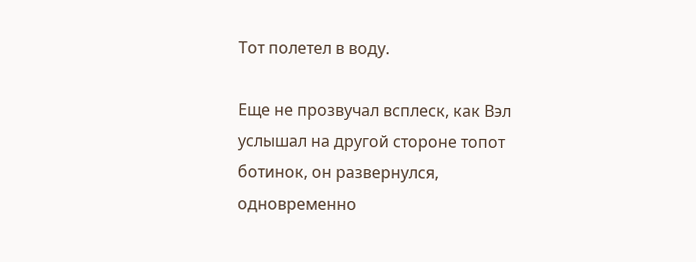Тот полетел в воду.

Еще не прозвучал всплеск, как Вэл услышал на другой стороне топот ботинок, он развернулся, одновременно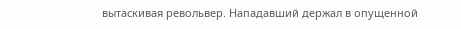вытаскивая револьвер. Нападавший держал в опущенной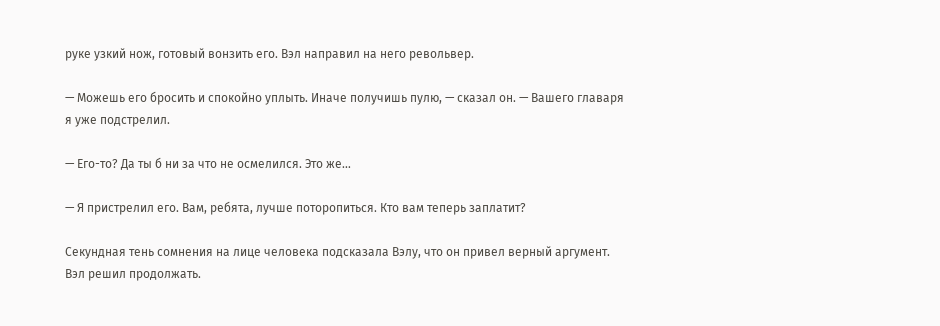руке узкий нож, готовый вонзить его. Вэл направил на него револьвер.

— Можешь его бросить и спокойно уплыть. Иначе получишь пулю, — сказал он. — Вашего главаря я уже подстрелил.

— Его-то? Да ты б ни за что не осмелился. Это же…

— Я пристрелил его. Вам, ребята, лучше поторопиться. Кто вам теперь заплатит?

Секундная тень сомнения на лице человека подсказала Вэлу, что он привел верный аргумент. Вэл решил продолжать.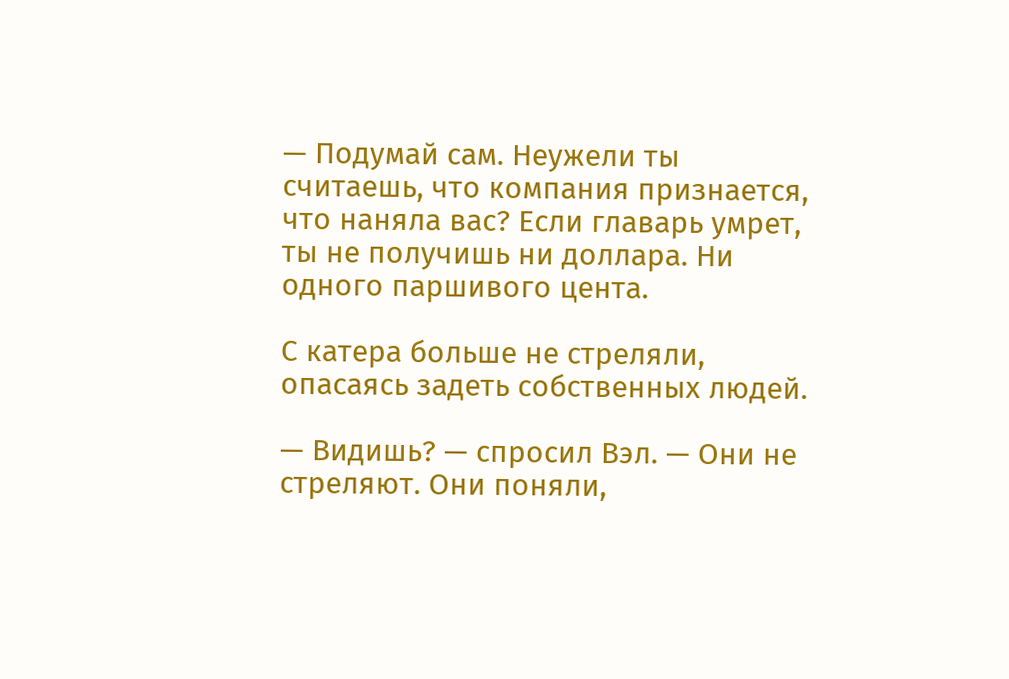— Подумай сам. Неужели ты считаешь, что компания признается, что наняла вас? Если главарь умрет, ты не получишь ни доллара. Ни одного паршивого цента.

С катера больше не стреляли, опасаясь задеть собственных людей.

— Видишь? — спросил Вэл. — Они не стреляют. Они поняли,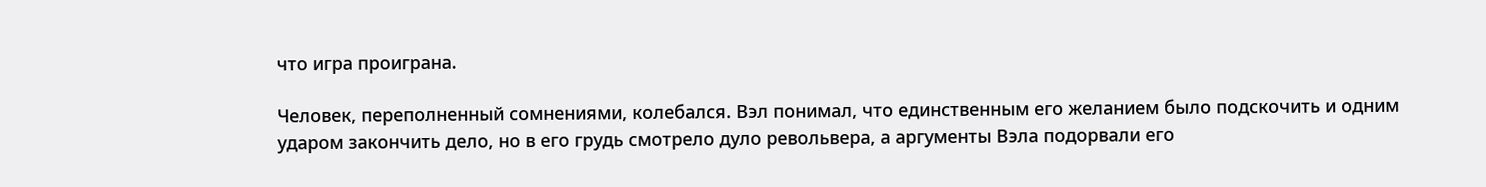что игра проиграна.

Человек, переполненный сомнениями, колебался. Вэл понимал, что единственным его желанием было подскочить и одним ударом закончить дело, но в его грудь смотрело дуло револьвера, а аргументы Вэла подорвали его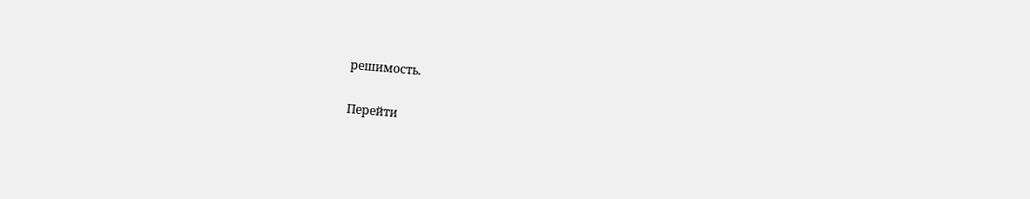решимость.

Перейти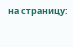на страницу: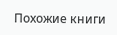Похожие книги